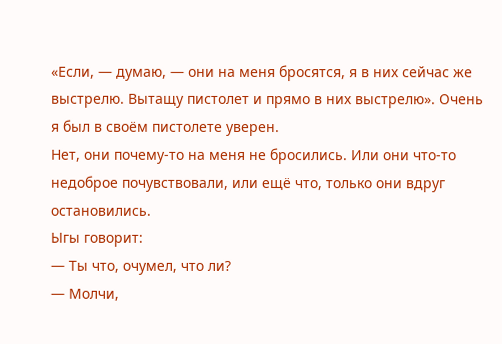«Если, — думаю, — они на меня бросятся, я в них сейчас же выстрелю. Вытащу пистолет и прямо в них выстрелю». Очень я был в своём пистолете уверен.
Нет, они почему-то на меня не бросились. Или они что-то недоброе почувствовали, или ещё что, только они вдруг остановились.
Ыгы говорит:
— Ты что, очумел, что ли?
— Молчи,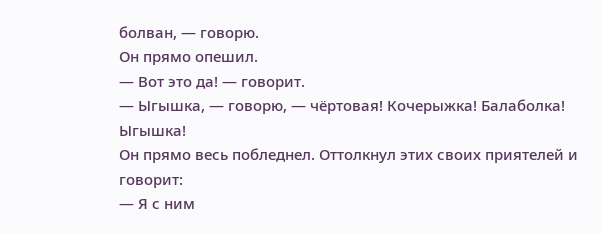болван, — говорю.
Он прямо опешил.
— Вот это да! — говорит.
— Ыгышка, — говорю, — чёртовая! Кочерыжка! Балаболка! Ыгышка!
Он прямо весь побледнел. Оттолкнул этих своих приятелей и говорит:
— Я с ним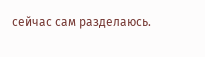сейчас сам разделаюсь.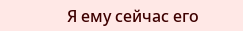Я ему сейчас его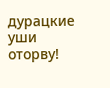дурацкие уши оторву!